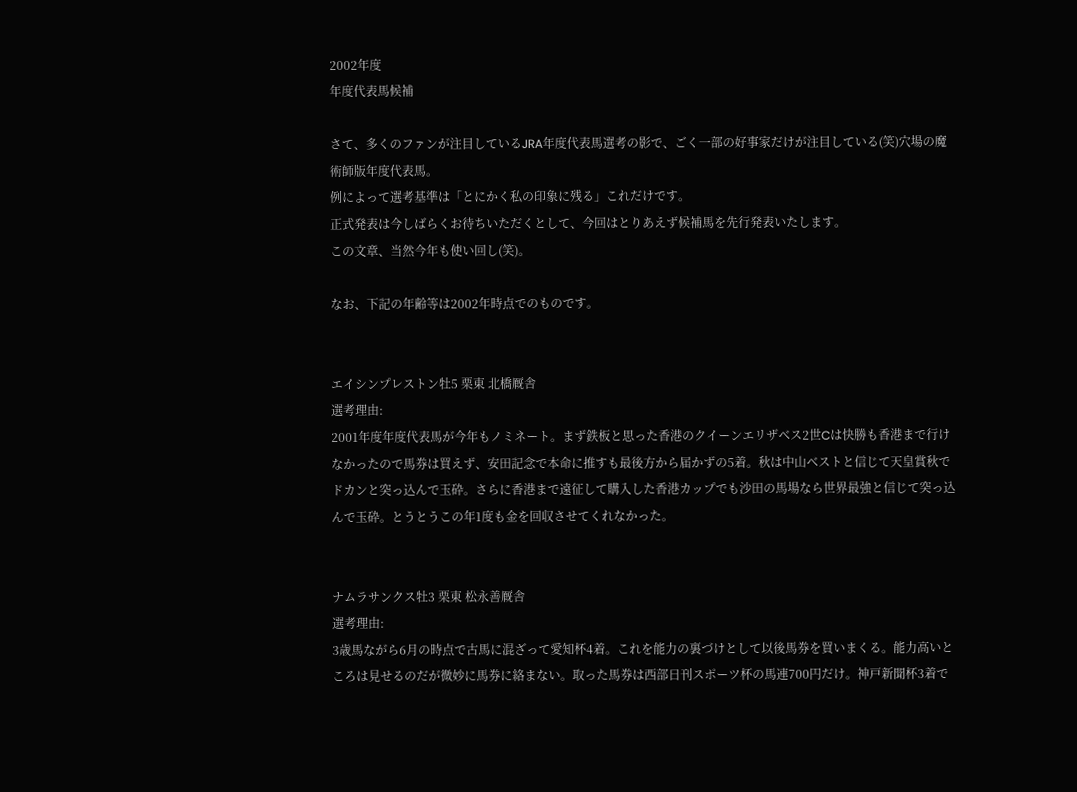2002年度
年度代表馬候補

さて、多くのファンが注目しているJRA年度代表馬選考の影で、ごく一部の好事家だけが注目している(笑)穴場の魔術師版年度代表馬。
例によって選考基準は「とにかく私の印象に残る」これだけです。
正式発表は今しばらくお待ちいただくとして、今回はとりあえず候補馬を先行発表いたします。
この文章、当然今年も使い回し(笑)。

なお、下記の年齢等は2002年時点でのものです。


エイシンプレストン牡5 栗東 北橋厩舎
選考理由:
2001年度年度代表馬が今年もノミネート。まず鉄板と思った香港のクイーンエリザベス2世Cは快勝も香港まで行けなかったので馬券は買えず、安田記念で本命に推すも最後方から届かずの5着。秋は中山ベストと信じて天皇賞秋でドカンと突っ込んで玉砕。さらに香港まで遠征して購入した香港カップでも沙田の馬場なら世界最強と信じて突っ込んで玉砕。とうとうこの年1度も金を回収させてくれなかった。


ナムラサンクス牡3 栗東 松永善厩舎
選考理由:
3歳馬ながら6月の時点で古馬に混ざって愛知杯4着。これを能力の裏づけとして以後馬券を買いまくる。能力高いところは見せるのだが微妙に馬券に絡まない。取った馬券は西部日刊スポーツ杯の馬連700円だけ。神戸新聞杯3着で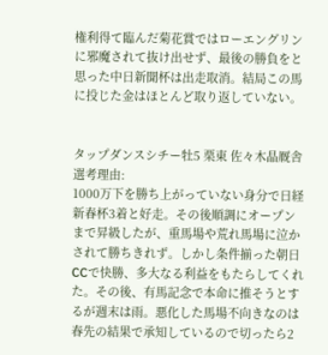権利得て臨んだ菊花賞ではローエングリンに邪魔されて抜け出せず、最後の勝負をと思った中日新聞杯は出走取消。結局この馬に投じた金はほとんど取り返していない。


タップダンスシチー牡5 栗東 佐々木晶厩舎
選考理由:
1000万下を勝ち上がっていない身分で日経新春杯3着と好走。その後順調にオープンまで昇級したが、重馬場や荒れ馬場に泣かされて勝ちきれず。しかし条件揃った朝日CCで快勝、多大なる利益をもたらしてくれた。その後、有馬記念で本命に推そうとするが週末は雨。悪化した馬場不向きなのは春先の結果で承知しているので切ったら2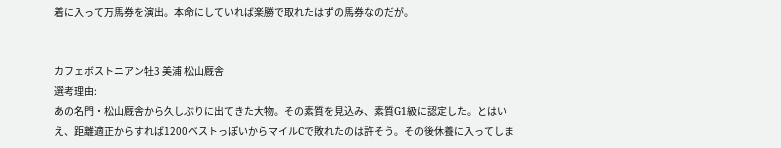着に入って万馬券を演出。本命にしていれば楽勝で取れたはずの馬券なのだが。


カフェボストニアン牡3 美浦 松山厩舎
選考理由:
あの名門・松山厩舎から久しぶりに出てきた大物。その素質を見込み、素質G1級に認定した。とはいえ、距離適正からすれば1200ベストっぽいからマイルCで敗れたのは許そう。その後休養に入ってしま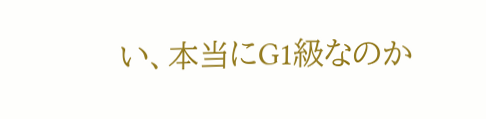い、本当にG1級なのか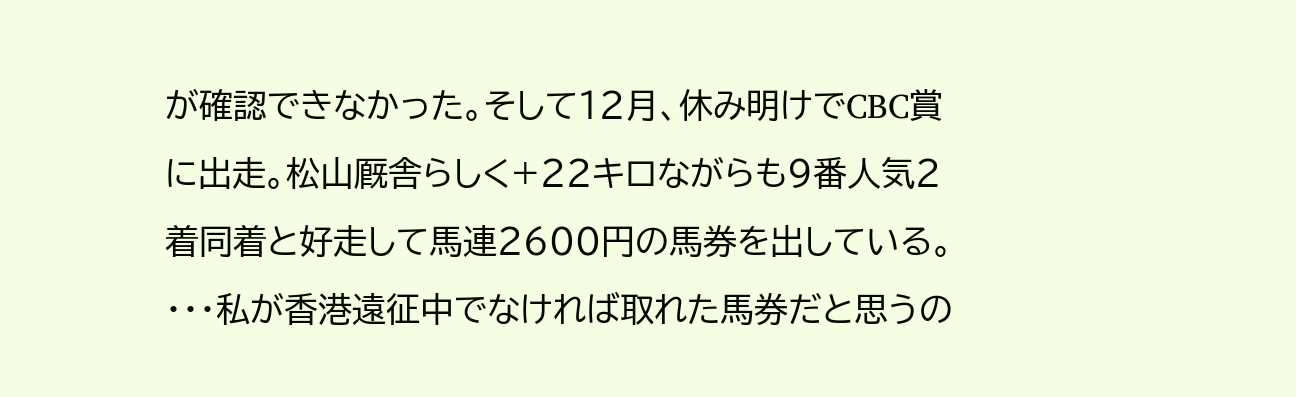が確認できなかった。そして12月、休み明けでCBC賞に出走。松山厩舎らしく+22キロながらも9番人気2着同着と好走して馬連2600円の馬券を出している。
・・・私が香港遠征中でなければ取れた馬券だと思うの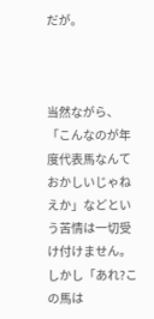だが。



当然ながら、「こんなのが年度代表馬なんておかしいじゃねえか」などという苦情は一切受け付けません。
しかし「あれ?この馬は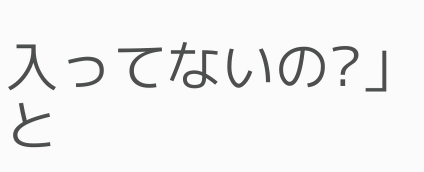入ってないの?」と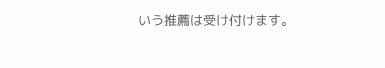いう推薦は受け付けます。